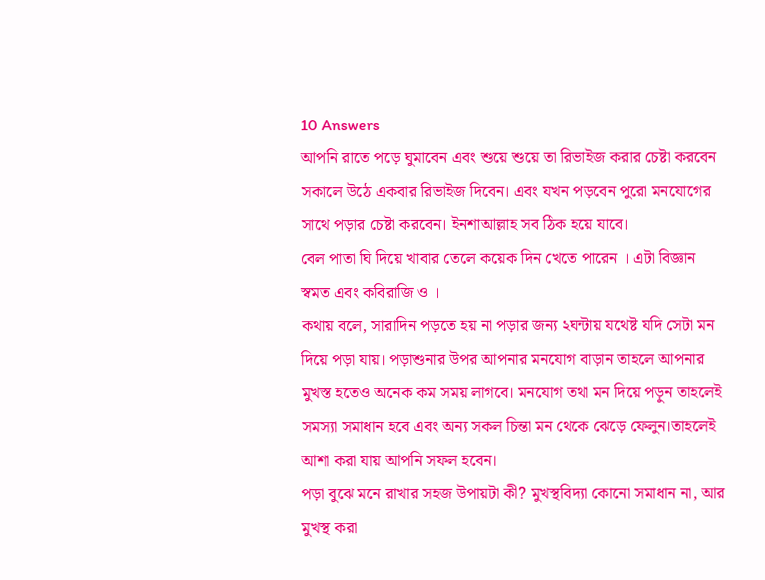10 Answers
আপনি রাতে পড়ে ঘুমাবেন এবং শুয়ে শুয়ে তা রিভাইজ করার চেষ্টা করবেন সকালে উঠে একবার রিভাইজ দিবেন। এবং যখন পড়বেন পুরো মনযোগের সাথে পড়ার চেষ্টা করবেন। ইনশাআল্লাহ সব ঠিক হয়ে যাবে।
বেল পাতা ঘি দিয়ে খাবার তেলে কয়েক দিন খেতে পারেন । এটা বিজ্ঞান স্বমত এবং কবিরাজি ও ।
কথায় বলে, সারাদিন পড়তে হয় না পড়ার জন্য ২ঘন্টায় যথেষ্ট যদি সেটা মন দিয়ে পড়া যায়। পড়াশুনার উপর আপনার মনযোগ বাড়ান তাহলে আপনার মুখস্ত হতেও অনেক কম সময় লাগবে। মনযোগ তথা মন দিয়ে পড়ুন তাহলেই সমস্যা সমাধান হবে এবং অন্য সকল চিন্তা মন থেকে ঝেড়ে ফেলুন।তাহলেই আশা করা যায় আপনি সফল হবেন।
পড়া বুঝে মনে রাখার সহজ উপায়টা কী? মুখস্থবিদ্যা কোনো সমাধান না, আর মুখস্থ করা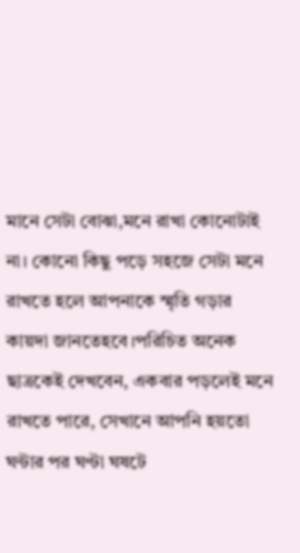মানে সেটা বোঝা,মনে রাখা কোনোটাই না। কোনো কিছু পড়ে সহজে সেটা মনে রাখতে হলে আপনাকে স্মৃতি গড়ার কায়দা জানতেহবে।পরিচিত অনেক ছাত্রকেই দেখবেন, একবার পড়লেই মনে রাখতে পারে, সেখানে আপনি হয়তো ঘন্টার পর ঘণ্টা ঘষটে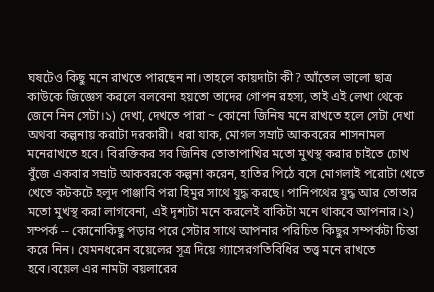ঘষটেও কিছু মনে রাখতে পারছেন না।তাহলে কায়দাটা কী? আঁতেল ভালো ছাত্র কাউকে জিজ্ঞেস করলে বলবেনা হয়তো তাদের গোপন রহস্য, তাই এই লেখা থেকে জেনে নিন সেটা।১) দেখা, দেখতে পারা ~ কোনো জিনিষ মনে রাখতে হলে সেটা দেখা অথবা কল্পনায় করাটা দরকারী। ধরা যাক, মোগল সম্রাট আকবরের শাসনামল মনেরাখতে হবে। বিরক্তিকর সব জিনিষ তোতাপাখির মতো মুখস্থ করার চাইতে চোখ বুঁজে একবার সম্রাট আকবরকে কল্পনা করেন, হাতির পিঠে বসে মোগলাই পরোটা খেতে খেতে কটকটে হলুদ পাঞ্জাবি পরা হিমুর সাথে যুদ্ধ করছে। পানিপথের যুদ্ধ আর তোতার মতো মুখস্থ করা লাগবেনা, এই দৃশ্যটা মনে করলেই বাকিটা মনে থাকবে আপনার।২) সম্পর্ক -- কোনোকিছু পড়ার পরে সেটার সাথে আপনার পরিচিত কিছুর সম্পর্কটা চিন্তা করে নিন। যেমনধরেন বয়েলের সূত্র দিয়ে গ্যাসেরগতিবিধির তত্ত্ব মনে রাখতে হবে।বয়েল এর নামটা বয়লারের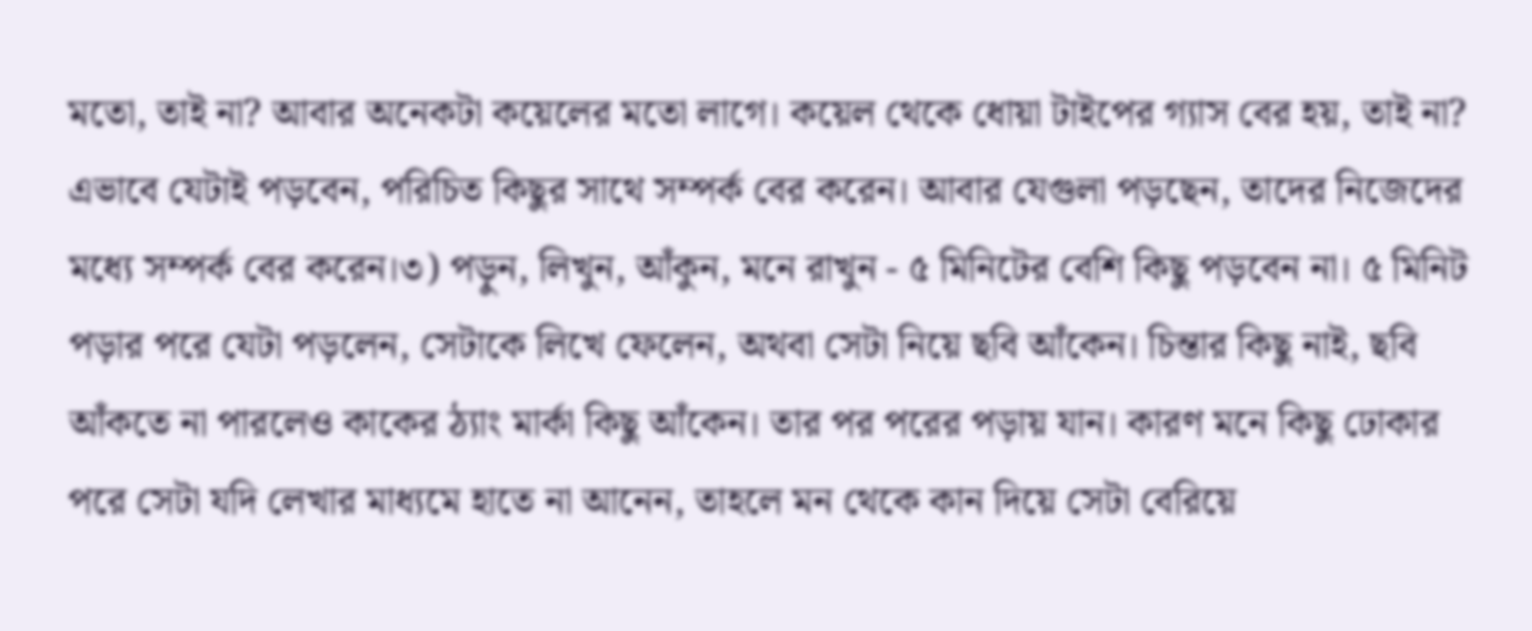মতো, তাই না? আবার অনেকটা কয়েলের মতো লাগে। কয়েল থেকে ধোয়া টাইপের গ্যাস বের হয়, তাই না? এভাবে যেটাই পড়বেন, পরিচিত কিছুর সাথে সম্পর্ক বের করেন। আবার যেগুলা পড়ছেন, তাদের নিজেদের মধ্যে সম্পর্ক বের করেন।৩) পড়ুন, লিখুন, আঁকুন, মনে রাখুন - ৫ মিনিটের বেশি কিছু পড়বেন না। ৫ মিনিট পড়ার পরে যেটা পড়লেন, সেটাকে লিখে ফেলেন, অথবা সেটা নিয়ে ছবি আঁকেন। চিন্তার কিছু নাই, ছবি আঁকতে না পারলেও কাকের ঠ্যাং মার্কা কিছু আঁকেন। তার পর পরের পড়ায় যান। কারণ মনে কিছু ঢোকার পরে সেটা যদি লেখার মাধ্যমে হাতে না আনেন, তাহলে মন থেকে কান দিয়ে সেটা বেরিয়ে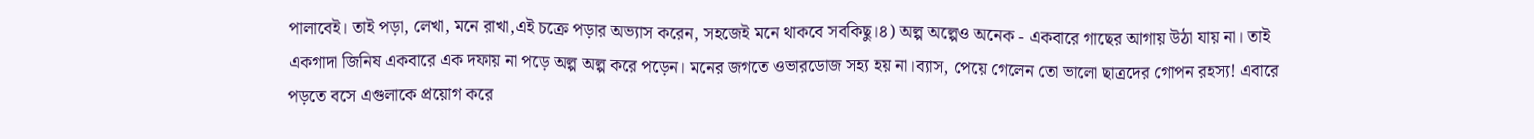পালাবেই। তাই পড়া, লেখা, মনে রাখা,এই চক্রে পড়ার অভ্যাস করেন, সহজেই মনে থাকবে সবকিছু।৪) অল্প অল্পেও অনেক - একবারে গাছের আগায় উঠা যায় না। তাই একগাদা জিনিষ একবারে এক দফায় না পড়ে অল্প অল্প করে পড়েন। মনের জগতে ওভারডোজ সহ্য হয় না।ব্যাস, পেয়ে গেলেন তো ভালো ছাত্রদের গোপন রহস্য! এবারে পড়তে বসে এগুলাকে প্রয়োগ করে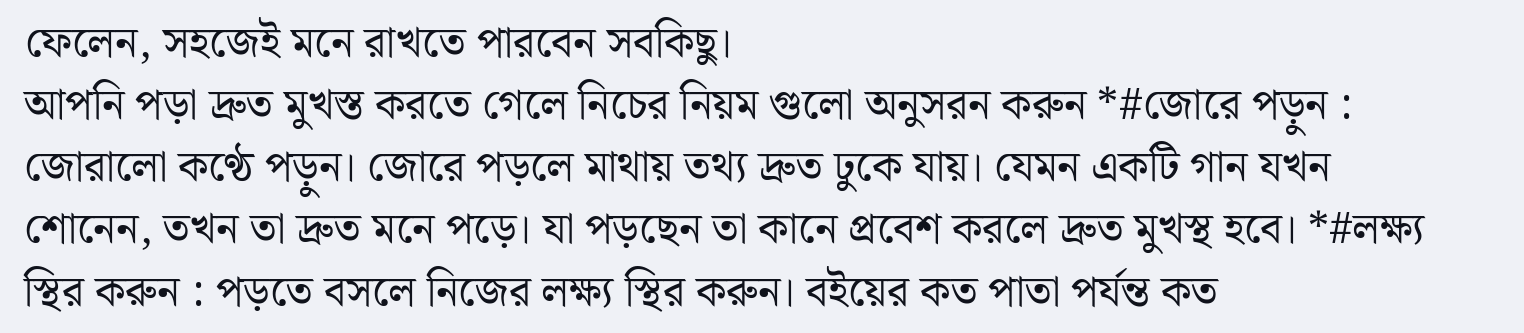ফেলেন, সহজেই মনে রাখতে পারবেন সবকিছু।
আপনি পড়া দ্রুত মুখস্ত করতে গেলে নিচের নিয়ম গুলো অনুসরন করুন *#জোরে পড়ুন : জোরালো কণ্ঠে পড়ুন। জোরে পড়লে মাথায় তথ্য দ্রুত ঢুকে যায়। যেমন একটি গান যখন শোনেন, তখন তা দ্রুত মনে পড়ে। যা পড়ছেন তা কানে প্রবেশ করলে দ্রুত মুখস্থ হবে। *#লক্ষ্য স্থির করুন : পড়তে বসলে নিজের লক্ষ্য স্থির করুন। বইয়ের কত পাতা পর্যন্ত কত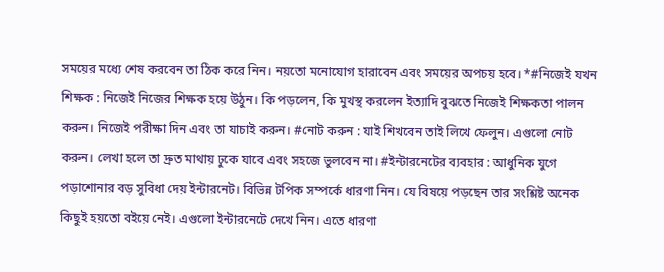সময়ের মধ্যে শেষ করবেন তা ঠিক করে নিন। নয়তো মনোযোগ হারাবেন এবং সময়ের অপচয় হবে। *#নিজেই যখন শিক্ষক : নিজেই নিজের শিক্ষক হয়ে উঠুন। কি পড়লেন, কি মুখস্থ করলেন ইত্যাদি বুঝতে নিজেই শিক্ষকতা পালন করুন। নিজেই পরীক্ষা দিন এবং তা যাচাই করুন। #নোট করুন : যাই শিখবেন তাই লিখে ফেলুন। এগুলো নোট করুন। লেখা হলে তা দ্রুত মাথায় ঢুকে যাবে এবং সহজে ভুলবেন না। #ইন্টারনেটের ব্যবহার : আধুনিক যুগে পড়াশোনার বড় সুবিধা দেয় ইন্টারনেট। বিভিন্ন টপিক সম্পর্কে ধারণা নিন। যে বিষয়ে পড়ছেন তার সংশ্লিষ্ট অনেক কিছুই হয়তো বইয়ে নেই। এগুলো ইন্টারনেটে দেখে নিন। এতে ধারণা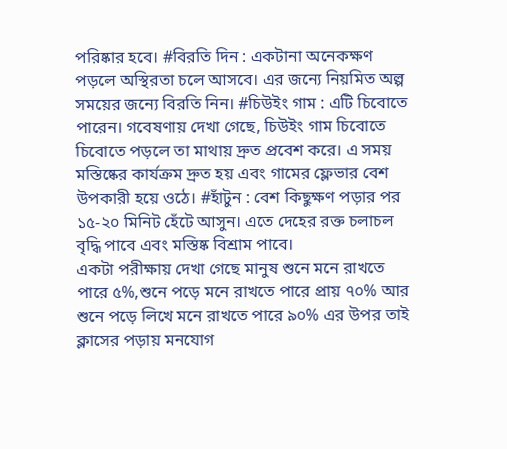পরিষ্কার হবে। #বিরতি দিন : একটানা অনেকক্ষণ পড়লে অস্থিরতা চলে আসবে। এর জন্যে নিয়মিত অল্প সময়ের জন্যে বিরতি নিন। #চিউইং গাম : এটি চিবোতে পারেন। গবেষণায় দেখা গেছে, চিউইং গাম চিবোতে চিবোতে পড়লে তা মাথায় দ্রুত প্রবেশ করে। এ সময় মস্তিষ্কের কার্যক্রম দ্রুত হয় এবং গামের ফ্লেভার বেশ উপকারী হয়ে ওঠে। #হাঁটুন : বেশ কিছুক্ষণ পড়ার পর ১৫-২০ মিনিট হেঁটে আসুন। এতে দেহের রক্ত চলাচল বৃদ্ধি পাবে এবং মস্তিষ্ক বিশ্রাম পাবে।
একটা পরীক্ষায় দেখা গেছে মানুষ শুনে মনে রাখতে পারে ৫%,শুনে পড়ে মনে রাখতে পারে প্রায় ৭০% আর শুনে পড়ে লিখে মনে রাখতে পারে ৯০% এর উপর তাই ক্লাসের পড়ায় মনযোগ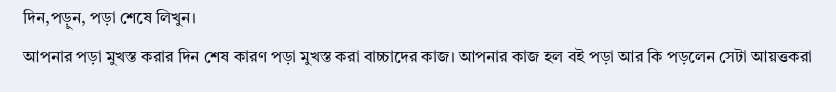দিন,পড়ুন, পড়া শেষে লিখুন।
আপনার পড়া মুখস্ত করার দিন শেষ কারণ পড়া মুখস্ত করা বাচ্চাদের কাজ। আপনার কাজ হল বই পড়া আর কি পড়লেন সেটা আয়ত্তকরা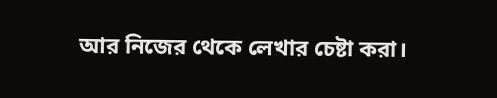আর নিজের থেকে লেখার চেষ্টা করা।